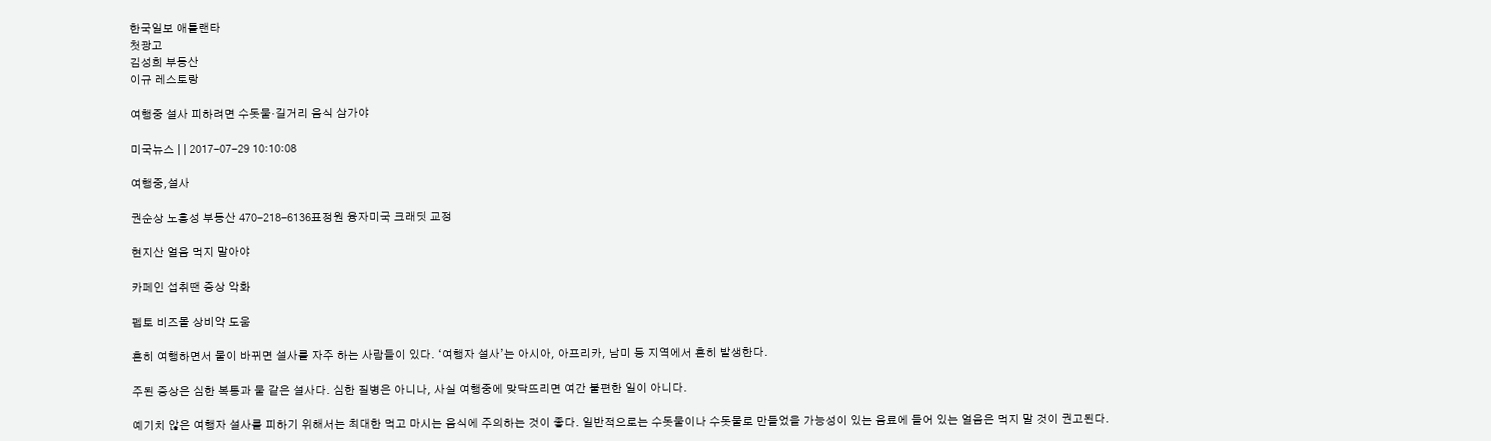한국일보 애틀랜타
첫광고
김성희 부동산
이규 레스토랑

여행중 설사 피하려면 수돗물·길거리 음식 삼가야

미국뉴스 | | 2017-07-29 10:10:08

여행중,설사

권순상 노흥성 부동산 470-218-6136표정원 융자미국 크래딧 교정

현지산 얼음 먹지 말아야

카페인 섭취땐 증상 악화

펩토 비즈몰 상비약 도움

흔히 여행하면서 물이 바뀌면 설사를 자주 하는 사람들이 있다. ‘여행자 설사’는 아시아, 아프리카, 남미 등 지역에서 흔히 발생한다.

주된 증상은 심한 복통과 물 같은 설사다. 심한 질병은 아니나, 사실 여행중에 맞닥뜨리면 여간 불편한 일이 아니다.

예기치 않은 여행자 설사를 피하기 위해서는 최대한 먹고 마시는 음식에 주의하는 것이 좋다. 일반적으로는 수돗물이나 수돗물로 만들었을 가능성이 있는 음료에 들어 있는 얼음은 먹지 말 것이 권고된다.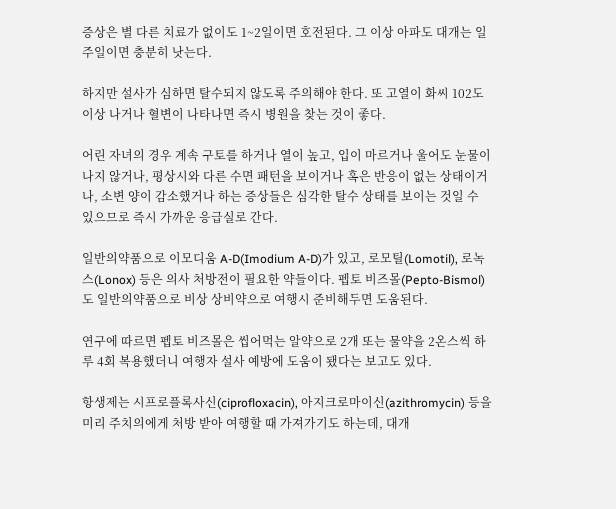증상은 별 다른 치료가 없이도 1~2일이면 호전된다. 그 이상 아파도 대개는 일주일이면 충분히 낫는다.

하지만 설사가 심하면 탈수되지 않도록 주의해야 한다. 또 고열이 화씨 102도 이상 나거나 혈변이 나타나면 즉시 병원을 찾는 것이 좋다.

어린 자녀의 경우 계속 구토를 하거나 열이 높고, 입이 마르거나 울어도 눈물이 나지 않거나, 평상시와 다른 수면 패턴을 보이거나 혹은 반응이 없는 상태이거나, 소변 양이 감소했거나 하는 증상들은 심각한 탈수 상태를 보이는 것일 수 있으므로 즉시 가까운 응급실로 간다.

일반의약품으로 이모디움 A-D(Imodium A-D)가 있고, 로모틸(Lomotil), 로녹스(Lonox) 등은 의사 처방전이 필요한 약들이다. 펩토 비즈몰(Pepto-Bismol)도 일반의약품으로 비상 상비약으로 여행시 준비해두면 도움된다.

연구에 따르면 펩토 비즈몰은 씹어먹는 알약으로 2개 또는 물약을 2온스씩 하루 4회 복용했더니 여행자 설사 예방에 도움이 됐다는 보고도 있다.

항생제는 시프로플록사신(ciprofloxacin), 아지크로마이신(azithromycin) 등을 미리 주치의에게 처방 받아 여행할 때 가져가기도 하는데, 대개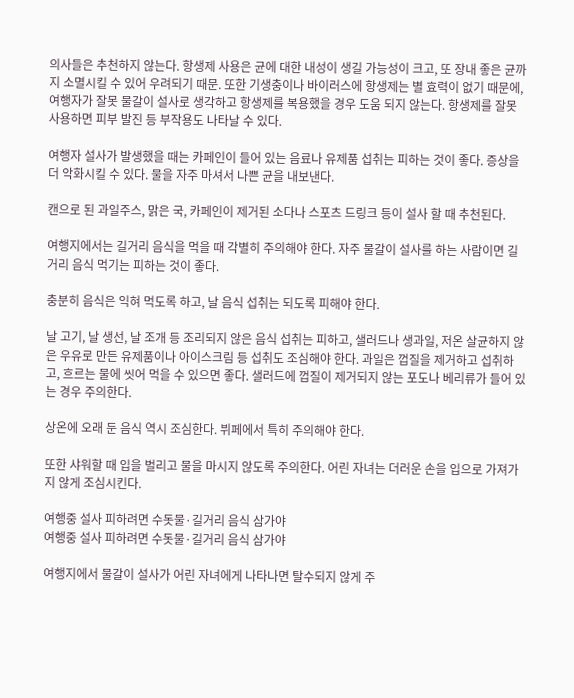의사들은 추천하지 않는다. 항생제 사용은 균에 대한 내성이 생길 가능성이 크고, 또 장내 좋은 균까지 소멸시킬 수 있어 우려되기 때문. 또한 기생충이나 바이러스에 항생제는 별 효력이 없기 때문에, 여행자가 잘못 물갈이 설사로 생각하고 항생제를 복용했을 경우 도움 되지 않는다. 항생제를 잘못 사용하면 피부 발진 등 부작용도 나타날 수 있다.

여행자 설사가 발생했을 때는 카페인이 들어 있는 음료나 유제품 섭취는 피하는 것이 좋다. 증상을 더 악화시킬 수 있다. 물을 자주 마셔서 나쁜 균을 내보낸다.

캔으로 된 과일주스, 맑은 국, 카페인이 제거된 소다나 스포츠 드링크 등이 설사 할 때 추천된다.

여행지에서는 길거리 음식을 먹을 때 각별히 주의해야 한다. 자주 물갈이 설사를 하는 사람이면 길거리 음식 먹기는 피하는 것이 좋다.

충분히 음식은 익혀 먹도록 하고, 날 음식 섭취는 되도록 피해야 한다.

날 고기, 날 생선, 날 조개 등 조리되지 않은 음식 섭취는 피하고, 샐러드나 생과일, 저온 살균하지 않은 우유로 만든 유제품이나 아이스크림 등 섭취도 조심해야 한다. 과일은 껍질을 제거하고 섭취하고, 흐르는 물에 씻어 먹을 수 있으면 좋다. 샐러드에 껍질이 제거되지 않는 포도나 베리류가 들어 있는 경우 주의한다.

상온에 오래 둔 음식 역시 조심한다. 뷔페에서 특히 주의해야 한다.

또한 샤워할 때 입을 벌리고 물을 마시지 않도록 주의한다. 어린 자녀는 더러운 손을 입으로 가져가지 않게 조심시킨다.

여행중 설사 피하려면 수돗물·길거리 음식 삼가야
여행중 설사 피하려면 수돗물·길거리 음식 삼가야

여행지에서 물갈이 설사가 어린 자녀에게 나타나면 탈수되지 않게 주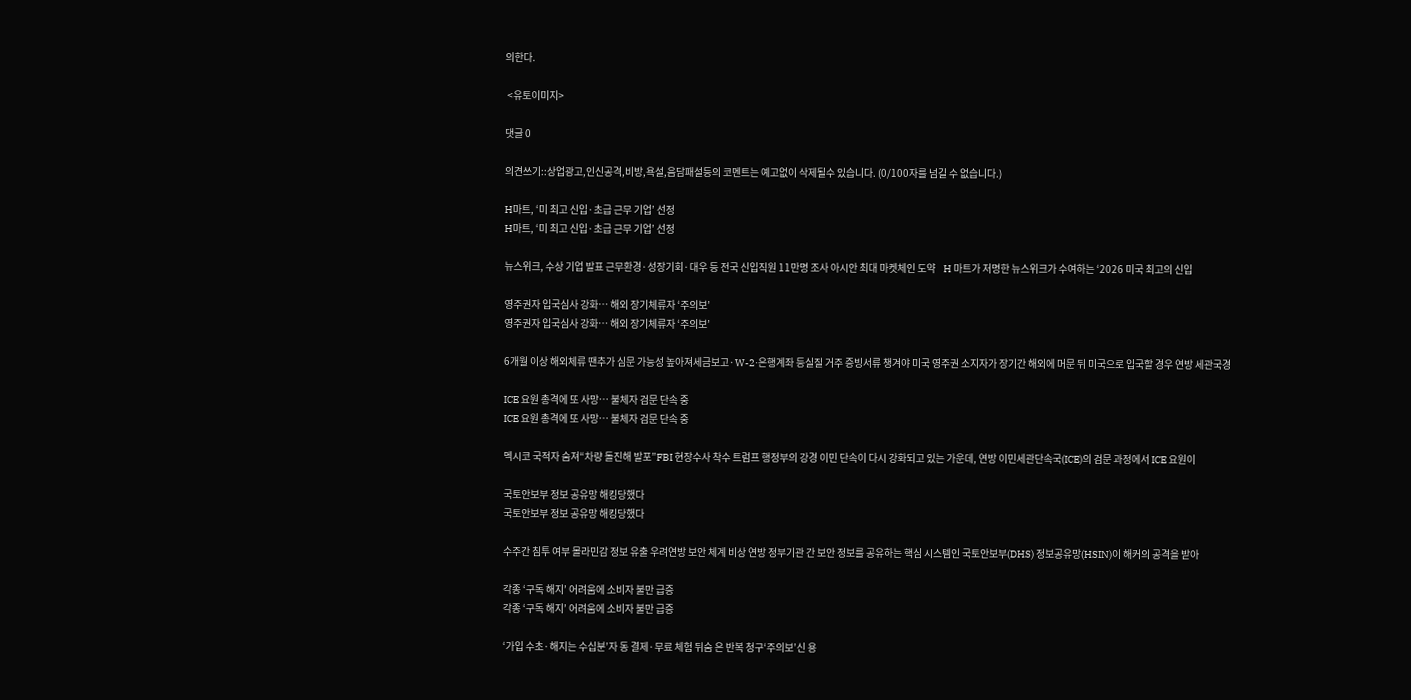의한다.

 <유토이미지>

댓글 0

의견쓰기::상업광고,인신공격,비방,욕설,음담패설등의 코멘트는 예고없이 삭제될수 있습니다. (0/100자를 넘길 수 없습니다.)

H마트, ‘미 최고 신입·초급 근무 기업’ 선정
H마트, ‘미 최고 신입·초급 근무 기업’ 선정

뉴스위크, 수상 기업 발표 근무환경·성장기회·대우 등 전국 신입직원 11만명 조사 아시안 최대 마켓체인 도약    H 마트가 저명한 뉴스위크가 수여하는 ‘2026 미국 최고의 신입

영주권자 입국심사 강화… 해외 장기체류자 ‘주의보’
영주권자 입국심사 강화… 해외 장기체류자 ‘주의보’

6개월 이상 해외체류 땐추가 심문 가능성 높아져세금보고·W-2·은행계좌 등실질 거주 증빙서류 챙겨야 미국 영주권 소지자가 장기간 해외에 머문 뒤 미국으로 입국할 경우 연방 세관국경

ICE 요원 총격에 또 사망… 불체자 검문 단속 중
ICE 요원 총격에 또 사망… 불체자 검문 단속 중

멕시코 국적자 숨져“차량 돌진해 발포”FBI 현장수사 착수 트럼프 행정부의 강경 이민 단속이 다시 강화되고 있는 가운데, 연방 이민세관단속국(ICE)의 검문 과정에서 ICE 요원이

국토안보부 정보 공유망 해킹당했다
국토안보부 정보 공유망 해킹당했다

수주간 침투 여부 몰라민감 정보 유출 우려연방 보안 체계 비상 연방 정부기관 간 보안 정보를 공유하는 핵심 시스템인 국토안보부(DHS) 정보공유망(HSIN)이 해커의 공격을 받아

각종 ‘구독 해지’ 어려움에 소비자 불만 급증
각종 ‘구독 해지’ 어려움에 소비자 불만 급증

‘가입 수초·해지는 수십분’자 동 결제·무료 체험 뒤숨 은 반복 청구‘주의보’신 용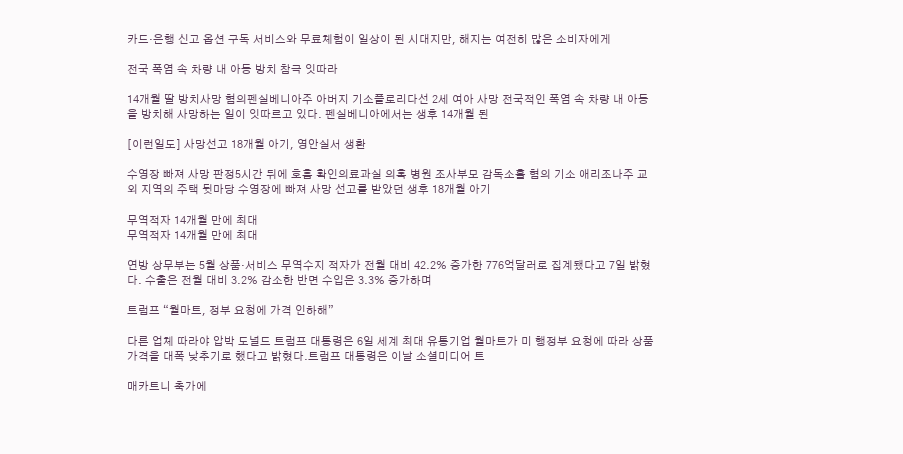카드·은행 신고 옵션 구독 서비스와 무료체험이 일상이 된 시대지만, 해지는 여전히 많은 소비자에게

전국 폭염 속 차량 내 아동 방치 참극 잇따라

14개월 딸 방치사망 혐의펜실베니아주 아버지 기소플로리다선 2세 여아 사망 전국적인 폭염 속 차량 내 아동을 방치해 사망하는 일이 잇따르고 있다. 펜실베니아에서는 생후 14개월 된

[이런일도] 사망선고 18개월 아기, 영안실서 생환

수영장 빠져 사망 판정5시간 뒤에 호흡 확인의료과실 의혹 병원 조사부모 감독소홀 혐의 기소 애리조나주 교외 지역의 주택 뒷마당 수영장에 빠져 사망 선고를 받았던 생후 18개월 아기

무역적자 14개월 만에 최대
무역적자 14개월 만에 최대

연방 상무부는 5월 상품·서비스 무역수지 적자가 전월 대비 42.2% 증가한 776억달러로 집계됐다고 7일 밝혔다. 수출은 전월 대비 3.2% 감소한 반면 수입은 3.3% 증가하며

트럼프 “월마트, 정부 요청에 가격 인하해”

다른 업체 따라야 압박 도널드 트럼프 대통령은 6일 세계 최대 유통기업 월마트가 미 행정부 요청에 따라 상품 가격을 대폭 낮추기로 했다고 밝혔다.트럼프 대통령은 이날 소셜미디어 트

매카트니 축가에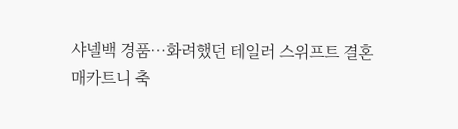샤넬백 경품…화려했던 테일러 스위프트 결혼
매카트니 축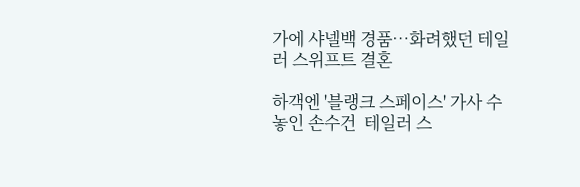가에 샤넬백 경품…화려했던 테일러 스위프트 결혼

하객엔 '블랭크 스페이스' 가사 수 놓인 손수건  테일러 스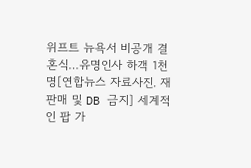위프트 뉴욕서 비공개 결혼식…유명인사 하객 1천명[연합뉴스 자료사진. 재판매 및 DB 금지] 세계적인 팝 가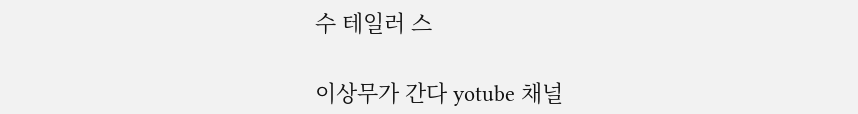수 테일러 스

이상무가 간다 yotube 채널